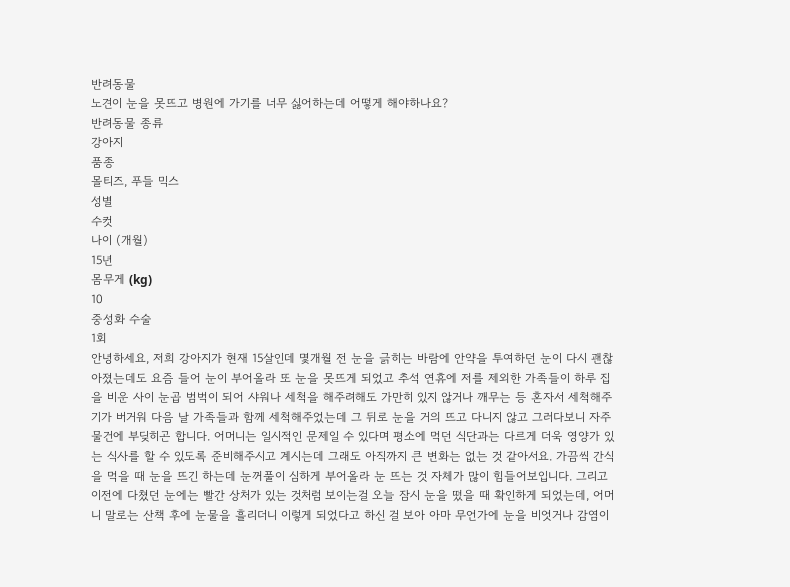반려동물
노견이 눈을 못뜨고 병원에 가기를 너무 싫어하는데 어떻게 해야하나요?
반려동물 종류
강아지
품종
몰티즈, 푸들 믹스
성별
수컷
나이 (개월)
15년
몸무게 (kg)
10
중성화 수술
1회
안녕하세요, 저희 강아지가 현재 15살인데 몇개월 전 눈을 긁히는 바람에 안약을 투여하던 눈이 다시 괜찮아졌는데도 요즘 들어 눈이 부어올라 또 눈을 못뜨게 되었고 추석 연휴에 저를 제외한 가족들이 하루 집을 비운 사이 눈곱 범벅이 되어 샤워나 세척을 해주려해도 가만히 있지 않거나 깨무는 등 혼자서 세척해주기가 버거워 다음 날 가족들과 함께 세척해주었는데 그 뒤로 눈을 거의 뜨고 다니지 않고 그러다보니 자주 물건에 부딪히곤 합니다. 어머니는 일시적인 문제일 수 있다며 평소에 먹던 식단과는 다르게 더욱 영양가 있는 식사를 할 수 있도록 준비해주시고 계시는데 그래도 아직까지 큰 변화는 없는 것 같아서요. 가끔씩 간식을 먹을 때 눈을 뜨긴 하는데 눈꺼풀이 심하게 부어올라 눈 뜨는 것 자체가 많이 힘들어보입니다. 그리고 이전에 다쳤던 눈에는 빨간 상처가 있는 것처럼 보이는걸 오늘 잠시 눈을 떴을 때 확인하게 되었는데, 어머니 말로는 산책 후에 눈물을 흘리더니 이렇게 되었다고 하신 걸 보아 아마 무언가에 눈을 비엇거나 감염이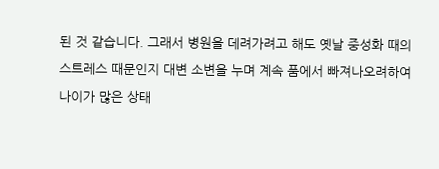된 것 같습니다. 그래서 병원을 데려가려고 해도 옛날 중성화 때의 스트레스 때문인지 대변 소변을 누며 계속 품에서 빠져나오려하여 나이가 많은 상태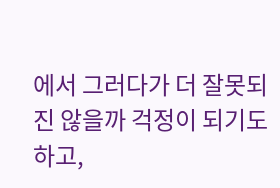에서 그러다가 더 잘못되진 않을까 걱정이 되기도 하고,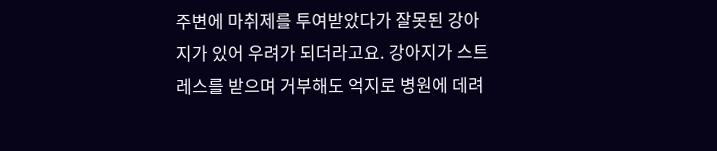주변에 마취제를 투여받았다가 잘못된 강아지가 있어 우려가 되더라고요. 강아지가 스트레스를 받으며 거부해도 억지로 병원에 데려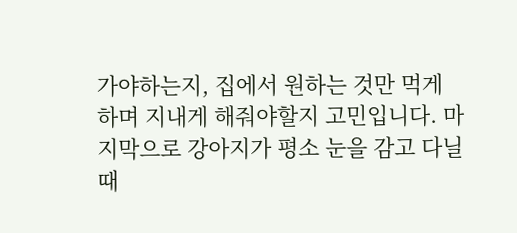가야하는지, 집에서 원하는 것만 먹게 하며 지내게 해줘야할지 고민입니다. 마지막으로 강아지가 평소 눈을 감고 다닐 때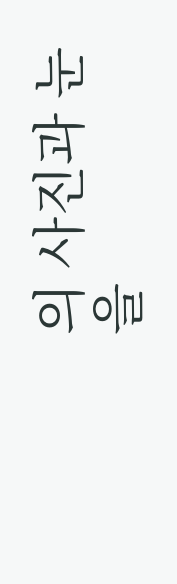의 사진과 눈을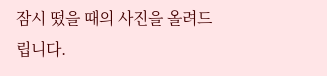잠시 떴을 때의 사진을 올려드립니다.